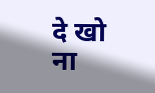दे खो
ना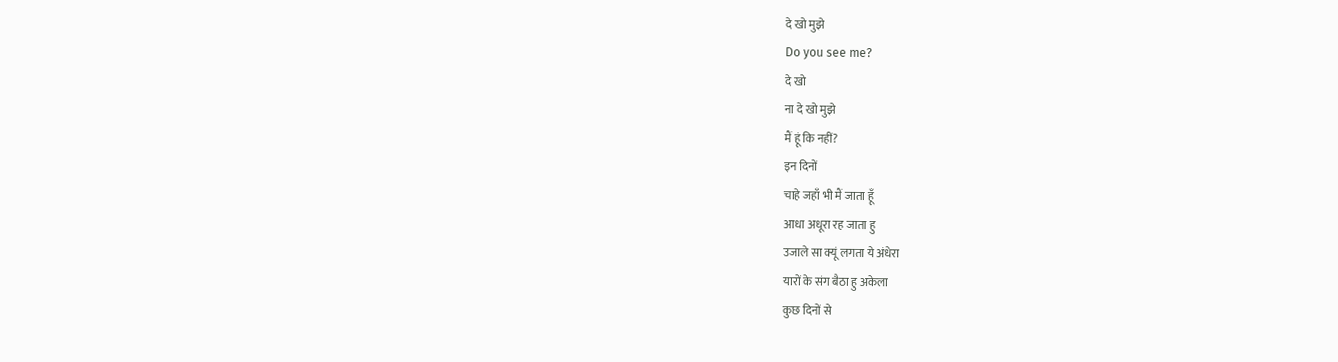दे खो मुझे
Do you see me?
दे खो
ना दे खो मुझे
मैं हूं कि नहीं?
इन दिनों
चाहे जहाँ भी मैं जाता हूँ
आधा अधूरा रह जाता हु
उजाले सा क्यूं लगता ये अंधेरा
यारों के संग बैठा हु अकेला
कुछ दिनों से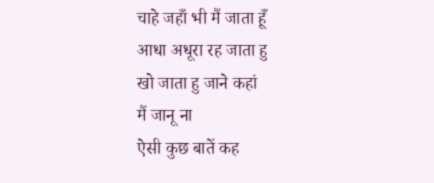चाहे जहाँ भी मैं जाता हूँ
आधा अधूरा रह जाता हु
खो जाता हु जाने कहां
मैं जानू ना
ऐसी कुछ बातें कह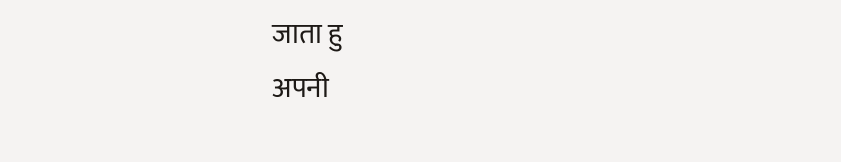जाता हु
अपनी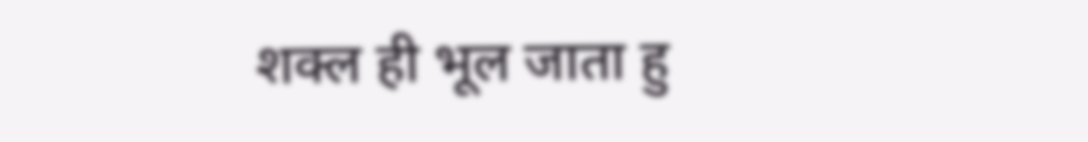शक्ल ही भूल जाता हु